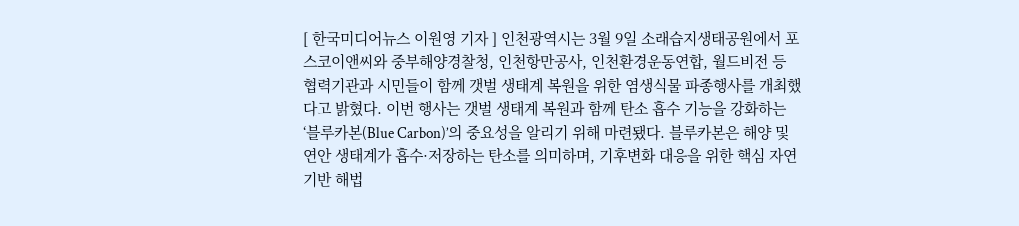[ 한국미디어뉴스 이원영 기자 ] 인천광역시는 3월 9일 소래습지생태공원에서 포스코이앤씨와 중부해양경찰청, 인천항만공사, 인천환경운동연합, 월드비전 등 협력기관과 시민들이 함께 갯벌 생태계 복원을 위한 염생식물 파종행사를 개최했다고 밝혔다. 이번 행사는 갯벌 생태계 복원과 함께 탄소 흡수 기능을 강화하는 ‘블루카본(Blue Carbon)’의 중요성을 알리기 위해 마련됐다. 블루카본은 해양 및 연안 생태계가 흡수·저장하는 탄소를 의미하며, 기후변화 대응을 위한 핵심 자연기반 해법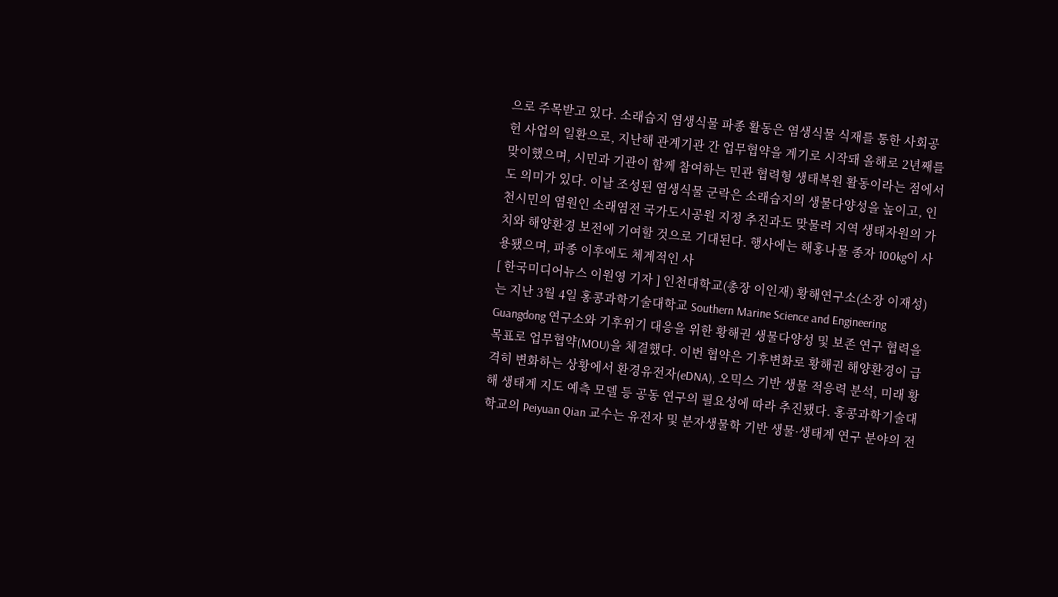으로 주목받고 있다. 소래습지 염생식물 파종 활동은 염생식물 식재를 통한 사회공헌 사업의 일환으로, 지난해 관계기관 간 업무협약을 계기로 시작돼 올해로 2년째를 맞이했으며, 시민과 기관이 함께 참여하는 민관 협력형 생태복원 활동이라는 점에서도 의미가 있다. 이날 조성된 염생식물 군락은 소래습지의 생물다양성을 높이고, 인천시민의 염원인 소래염전 국가도시공원 지정 추진과도 맞물려 지역 생태자원의 가치와 해양환경 보전에 기여할 것으로 기대된다. 행사에는 해홍나물 종자 100kg이 사용됐으며, 파종 이후에도 체계적인 사
[ 한국미디어뉴스 이원영 기자 ] 인천대학교(총장 이인재) 황해연구소(소장 이재성)는 지난 3월 4일 홍콩과학기술대학교 Southern Marine Science and Engineering Guangdong 연구소와 기후위기 대응을 위한 황해권 생물다양성 및 보존 연구 협력을 목표로 업무협약(MOU)을 체결했다. 이번 협약은 기후변화로 황해권 해양환경이 급격히 변화하는 상황에서 환경유전자(eDNA), 오믹스 기반 생물 적응력 분석, 미래 황해 생태계 지도 예측 모델 등 공동 연구의 필요성에 따라 추진됐다. 홍콩과학기술대학교의 Peiyuan Qian 교수는 유전자 및 분자생물학 기반 생물·생태계 연구 분야의 전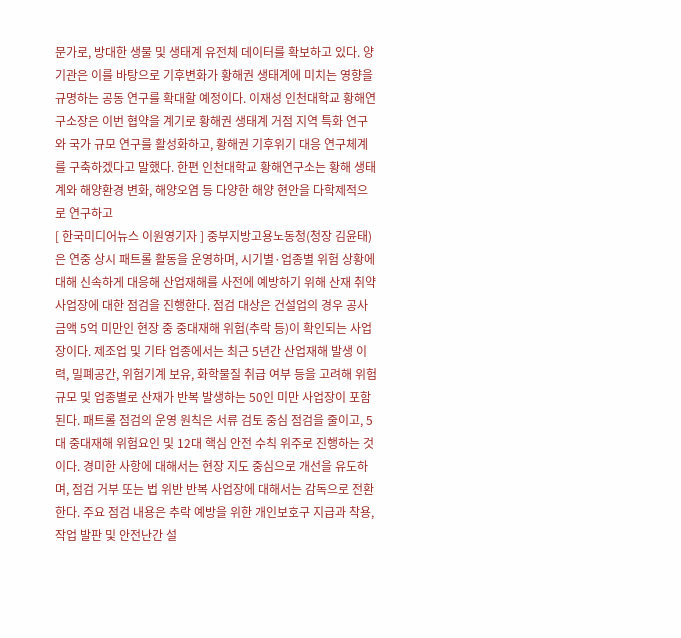문가로, 방대한 생물 및 생태계 유전체 데이터를 확보하고 있다. 양 기관은 이를 바탕으로 기후변화가 황해권 생태계에 미치는 영향을 규명하는 공동 연구를 확대할 예정이다. 이재성 인천대학교 황해연구소장은 이번 협약을 계기로 황해권 생태계 거점 지역 특화 연구와 국가 규모 연구를 활성화하고, 황해권 기후위기 대응 연구체계를 구축하겠다고 말했다. 한편 인천대학교 황해연구소는 황해 생태계와 해양환경 변화, 해양오염 등 다양한 해양 현안을 다학제적으로 연구하고
[ 한국미디어뉴스 이원영기자 ] 중부지방고용노동청(청장 김윤태)은 연중 상시 패트롤 활동을 운영하며, 시기별·업종별 위험 상황에 대해 신속하게 대응해 산업재해를 사전에 예방하기 위해 산재 취약 사업장에 대한 점검을 진행한다. 점검 대상은 건설업의 경우 공사금액 5억 미만인 현장 중 중대재해 위험(추락 등)이 확인되는 사업장이다. 제조업 및 기타 업종에서는 최근 5년간 산업재해 발생 이력, 밀폐공간, 위험기계 보유, 화학물질 취급 여부 등을 고려해 위험 규모 및 업종별로 산재가 반복 발생하는 50인 미만 사업장이 포함된다. 패트롤 점검의 운영 원칙은 서류 검토 중심 점검을 줄이고, 5대 중대재해 위험요인 및 12대 핵심 안전 수칙 위주로 진행하는 것이다. 경미한 사항에 대해서는 현장 지도 중심으로 개선을 유도하며, 점검 거부 또는 법 위반 반복 사업장에 대해서는 감독으로 전환한다. 주요 점검 내용은 추락 예방을 위한 개인보호구 지급과 착용, 작업 발판 및 안전난간 설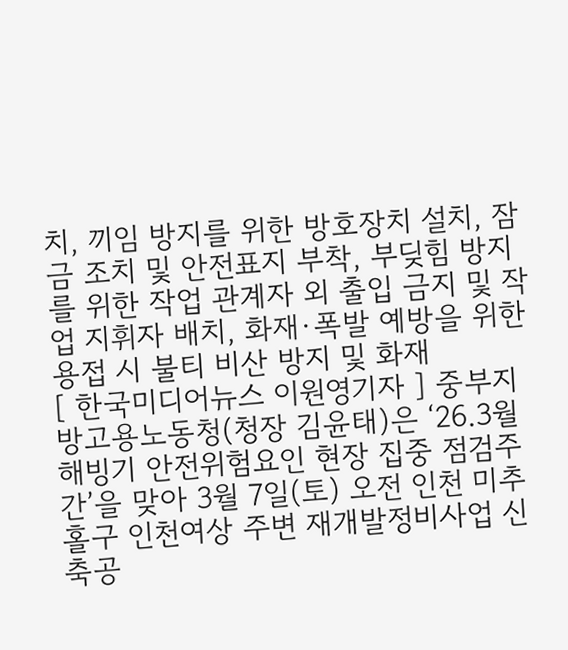치, 끼임 방지를 위한 방호장치 설치, 잠금 조치 및 안전표지 부착, 부딪힘 방지를 위한 작업 관계자 외 출입 금지 및 작업 지휘자 배치, 화재·폭발 예방을 위한 용접 시 불티 비산 방지 및 화재
[ 한국미디어뉴스 이원영기자 ] 중부지방고용노동청(청장 김윤태)은 ‘26.3월 해빙기 안전위험요인 현장 집중 점검주간’을 맞아 3월 7일(토) 오전 인천 미추홀구 인천여상 주변 재개발정비사업 신축공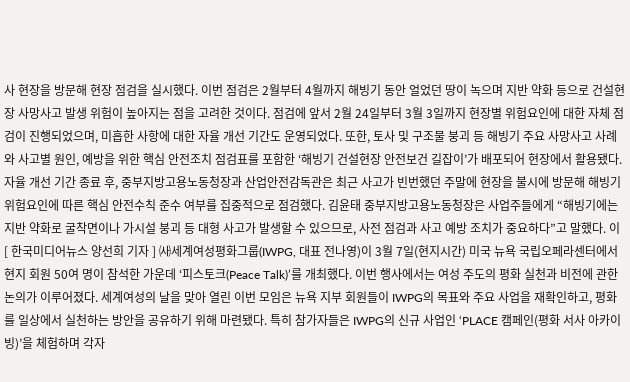사 현장을 방문해 현장 점검을 실시했다. 이번 점검은 2월부터 4월까지 해빙기 동안 얼었던 땅이 녹으며 지반 약화 등으로 건설현장 사망사고 발생 위험이 높아지는 점을 고려한 것이다. 점검에 앞서 2월 24일부터 3월 3일까지 현장별 위험요인에 대한 자체 점검이 진행되었으며, 미흡한 사항에 대한 자율 개선 기간도 운영되었다. 또한, 토사 및 구조물 붕괴 등 해빙기 주요 사망사고 사례와 사고별 원인, 예방을 위한 핵심 안전조치 점검표를 포함한 ‘해빙기 건설현장 안전보건 길잡이’가 배포되어 현장에서 활용됐다. 자율 개선 기간 종료 후, 중부지방고용노동청장과 산업안전감독관은 최근 사고가 빈번했던 주말에 현장을 불시에 방문해 해빙기 위험요인에 따른 핵심 안전수칙 준수 여부를 집중적으로 점검했다. 김윤태 중부지방고용노동청장은 사업주들에게 “해빙기에는 지반 약화로 굴착면이나 가시설 붕괴 등 대형 사고가 발생할 수 있으므로, 사전 점검과 사고 예방 조치가 중요하다”고 말했다. 이
[ 한국미디어뉴스 양선희 기자 ] ㈔세계여성평화그룹(IWPG, 대표 전나영)이 3월 7일(현지시간) 미국 뉴욕 국립오페라센터에서 현지 회원 50여 명이 참석한 가운데 ‘피스토크(Peace Talk)’를 개최했다. 이번 행사에서는 여성 주도의 평화 실천과 비전에 관한 논의가 이루어졌다. 세계여성의 날을 맞아 열린 이번 모임은 뉴욕 지부 회원들이 IWPG의 목표와 주요 사업을 재확인하고, 평화를 일상에서 실천하는 방안을 공유하기 위해 마련됐다. 특히 참가자들은 IWPG의 신규 사업인 ‘PLACE 캠페인(평화 서사 아카이빙)’을 체험하며 각자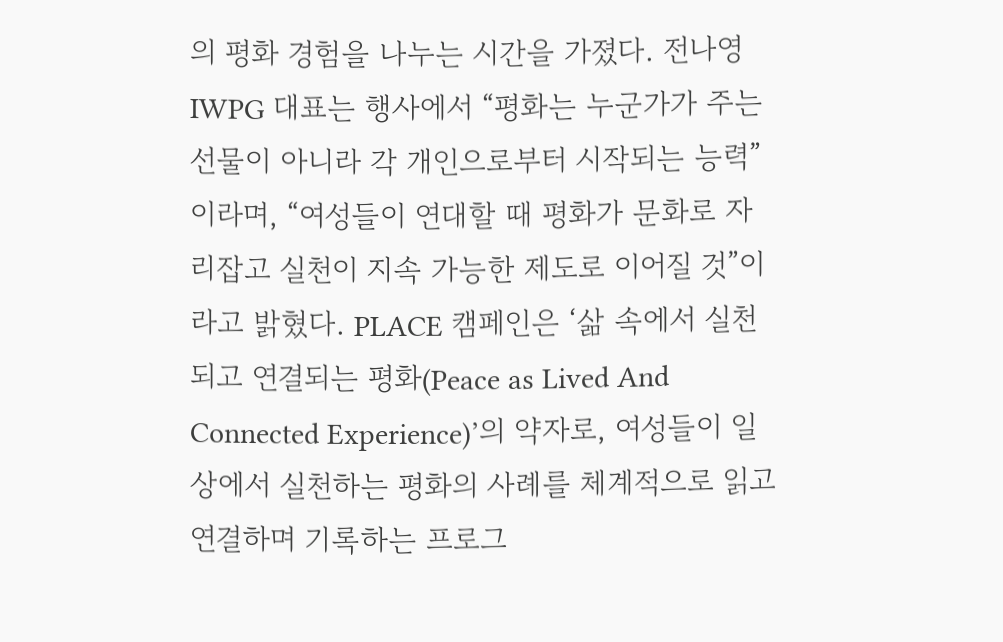의 평화 경험을 나누는 시간을 가졌다. 전나영 IWPG 대표는 행사에서 “평화는 누군가가 주는 선물이 아니라 각 개인으로부터 시작되는 능력”이라며, “여성들이 연대할 때 평화가 문화로 자리잡고 실천이 지속 가능한 제도로 이어질 것”이라고 밝혔다. PLACE 캠페인은 ‘삶 속에서 실천되고 연결되는 평화(Peace as Lived And Connected Experience)’의 약자로, 여성들이 일상에서 실천하는 평화의 사례를 체계적으로 읽고 연결하며 기록하는 프로그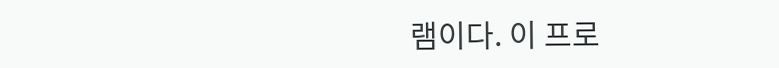램이다. 이 프로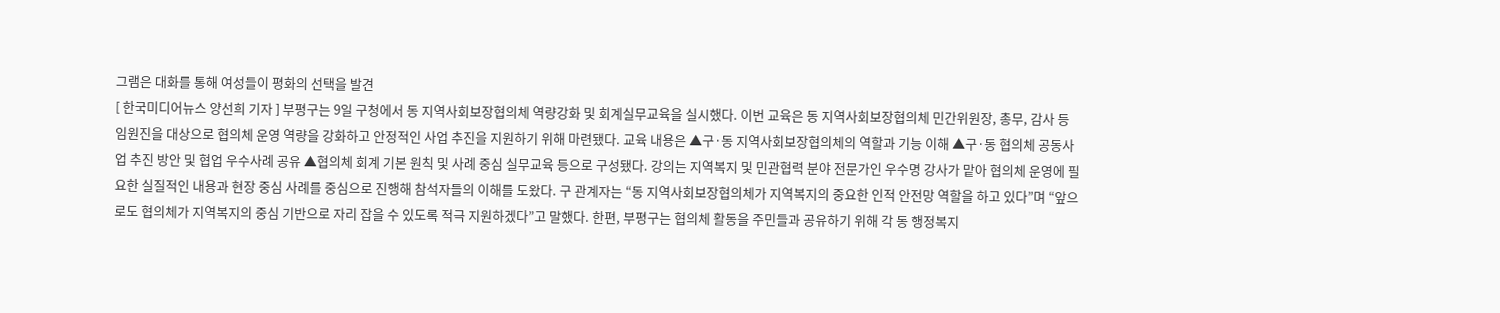그램은 대화를 통해 여성들이 평화의 선택을 발견
[ 한국미디어뉴스 양선희 기자 ] 부평구는 9일 구청에서 동 지역사회보장협의체 역량강화 및 회계실무교육을 실시했다. 이번 교육은 동 지역사회보장협의체 민간위원장, 총무, 감사 등 임원진을 대상으로 협의체 운영 역량을 강화하고 안정적인 사업 추진을 지원하기 위해 마련됐다. 교육 내용은 ▲구·동 지역사회보장협의체의 역할과 기능 이해 ▲구·동 협의체 공동사업 추진 방안 및 협업 우수사례 공유 ▲협의체 회계 기본 원칙 및 사례 중심 실무교육 등으로 구성됐다. 강의는 지역복지 및 민관협력 분야 전문가인 우수명 강사가 맡아 협의체 운영에 필요한 실질적인 내용과 현장 중심 사례를 중심으로 진행해 참석자들의 이해를 도왔다. 구 관계자는 “동 지역사회보장협의체가 지역복지의 중요한 인적 안전망 역할을 하고 있다”며 “앞으로도 협의체가 지역복지의 중심 기반으로 자리 잡을 수 있도록 적극 지원하겠다”고 말했다. 한편, 부평구는 협의체 활동을 주민들과 공유하기 위해 각 동 행정복지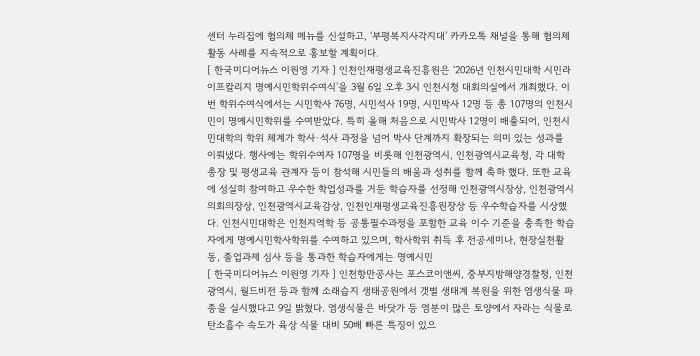센터 누리집에 협의체 메뉴를 신설하고, ‘부평복지사각지대’ 카카오톡 채널을 통해 협의체 활동 사례를 지속적으로 홍보할 계획이다.
[ 한국미디어뉴스 이원영 기자 ] 인천인재평생교육진흥원은 ‘2026년 인천시민대학 시민라이프칼리지 명예시민학위수여식’을 3월 6일 오후 3시 인천시청 대회의실에서 개최했다. 이번 학위수여식에서는 시민학사 76명, 시민석사 19명, 시민박사 12명 등 총 107명의 인천시민이 명예시민학위를 수여받았다. 특히 올해 처음으로 시민박사 12명이 배출되어, 인천시민대학의 학위 체계가 학사·석사 과정을 넘어 박사 단계까지 확장되는 의미 있는 성과를 이뤄냈다. 행사에는 학위수여자 107명을 비롯해 인천광역시, 인천광역시교육청, 각 대학 총장 및 평생교육 관계자 등이 참석해 시민들의 배움과 성취를 함께 축하 했다. 또한 교육에 성실히 참여하고 우수한 학업성과를 거둔 학습자를 선정해 인천광역시장상, 인천광역시의회의장상, 인천광역시교육감상, 인천인재평생교육진흥원장상 등 우수학습자를 시상했다. 인천시민대학은 인천지역학 등 공통필수과정을 포함한 교육 이수 기준을 충족한 학습자에게 명예시민학사학위를 수여하고 있으며, 학사학위 취득 후 전공세미나, 현장실천활동, 졸업과제 심사 등을 통과한 학습자에게는 명예시민
[ 한국미디어뉴스 이원영 기자 ] 인천항만공사는 포스코이앤씨, 중부지방해양경찰청, 인천광역시, 월드비전 등과 함께 소래습지 생태공원에서 갯벌 생태계 복원을 위한 염생식물 파종을 실시했다고 9일 밝혔다. 염생식물은 바닷가 등 염분이 많은 토양에서 자라는 식물로 탄소흡수 속도가 육상 식물 대비 50배 빠른 특징이 있으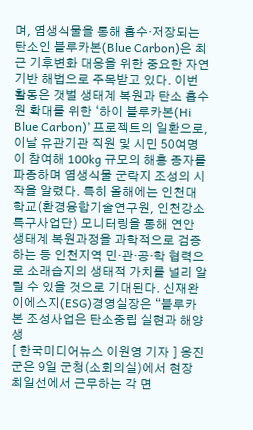며, 염생식물을 통해 흡수·저장되는 탄소인 블루카본(Blue Carbon)은 최근 기후변화 대응을 위한 중요한 자연기반 해법으로 주목받고 있다. 이번 활동은 갯벌 생태계 복원과 탄소 흡수원 확대를 위한 ‘하이 블루카본(Hi Blue Carbon)’ 프로젝트의 일환으로, 이날 유관기관 직원 및 시민 50여명이 참여해 100kg 규모의 해홍 종자를 파종하며 염생식물 군락지 조성의 시작을 알렸다. 특히 올해에는 인천대학교(환경융합기술연구원, 인천강소특구사업단) 모니터링을 통해 연안 생태계 복원과정을 과학적으로 검증하는 등 인천지역 민·관·공·학 협력으로 소래습지의 생태적 가치를 널리 알릴 수 있을 것으로 기대된다. 신재완 이에스지(ESG)경영실장은 “블루카본 조성사업은 탄소중립 실현과 해양 생
[ 한국미디어뉴스 이원영 기자 ] 옹진군은 9일 군청(소회의실)에서 현장 최일선에서 근무하는 각 면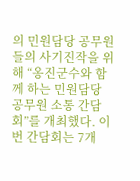의 민원담당 공무원들의 사기진작을 위해 “옹진군수와 함께 하는 민원담당 공무원 소통 간담회”를 개최했다. 이번 간담회는 7개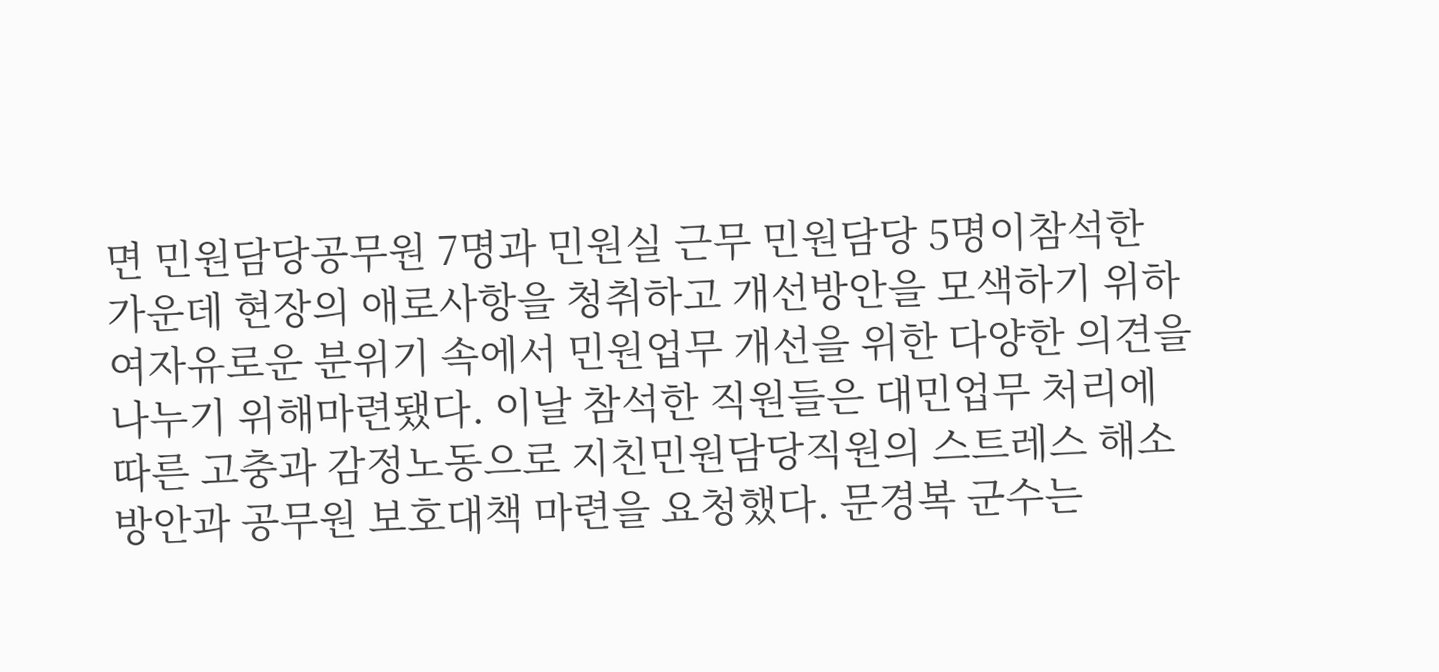면 민원담당공무원 7명과 민원실 근무 민원담당 5명이참석한 가운데 현장의 애로사항을 청취하고 개선방안을 모색하기 위하여자유로운 분위기 속에서 민원업무 개선을 위한 다양한 의견을 나누기 위해마련됐다. 이날 참석한 직원들은 대민업무 처리에 따른 고충과 감정노동으로 지친민원담당직원의 스트레스 해소 방안과 공무원 보호대책 마련을 요청했다. 문경복 군수는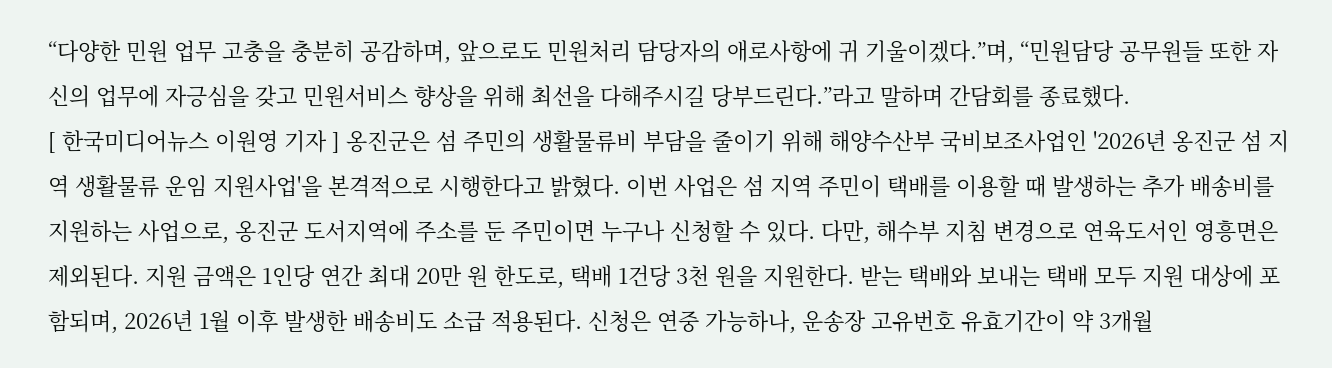“다양한 민원 업무 고충을 충분히 공감하며, 앞으로도 민원처리 담당자의 애로사항에 귀 기울이겠다.”며, “민원담당 공무원들 또한 자신의 업무에 자긍심을 갖고 민원서비스 향상을 위해 최선을 다해주시길 당부드린다.”라고 말하며 간담회를 종료했다.
[ 한국미디어뉴스 이원영 기자 ] 옹진군은 섬 주민의 생활물류비 부담을 줄이기 위해 해양수산부 국비보조사업인 '2026년 옹진군 섬 지역 생활물류 운임 지원사업'을 본격적으로 시행한다고 밝혔다. 이번 사업은 섬 지역 주민이 택배를 이용할 때 발생하는 추가 배송비를 지원하는 사업으로, 옹진군 도서지역에 주소를 둔 주민이면 누구나 신청할 수 있다. 다만, 해수부 지침 변경으로 연육도서인 영흥면은 제외된다. 지원 금액은 1인당 연간 최대 20만 원 한도로, 택배 1건당 3천 원을 지원한다. 받는 택배와 보내는 택배 모두 지원 대상에 포함되며, 2026년 1월 이후 발생한 배송비도 소급 적용된다. 신청은 연중 가능하나, 운송장 고유번호 유효기간이 약 3개월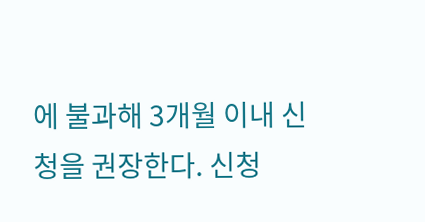에 불과해 3개월 이내 신청을 권장한다. 신청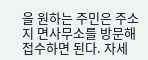을 원하는 주민은 주소지 면사무소를 방문해 접수하면 된다. 자세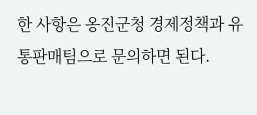한 사항은 옹진군청 경제정책과 유통판매팀으로 문의하면 된다.